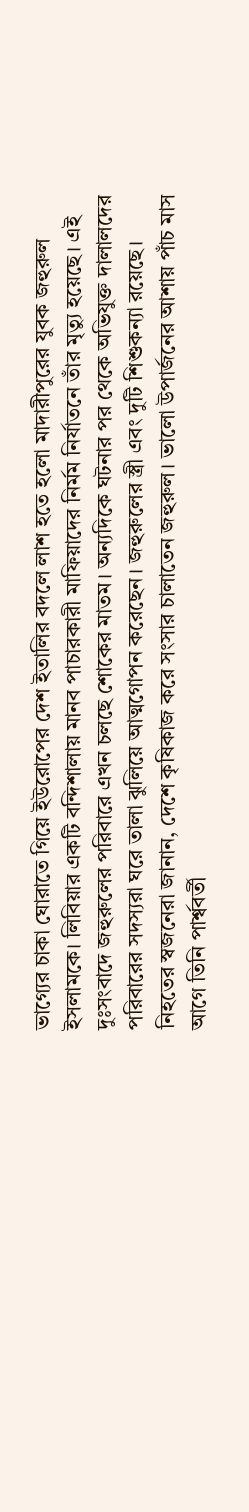ভাগ্যের চাকা ঘোরাতে গিয়ে ইউরোপের দেশ ইতালির বদলে লাশ হতে হলো মাদারীপুরের যুবক জহুরুল ইসলামকে। লিবিয়ার একটি বন্দিশালায় মানব পাচারকারী মাফিয়াদের নির্মম নির্যাতনে তাঁর মৃত্যু হয়েছে। এই দুঃসংবাদে জহুরুলের পরিবারে এখন চলছে শোকের মাতম। অন্যদিকে ঘটনার পর থেকে অভিযুক্ত দালালদের পরিবারের সদস্যরা ঘরে তালা ঝুলিয়ে আত্মগোপন করেছেন। জহুরুলের স্ত্রী এবং দুটি শিশুকন্যা রয়েছে।
নিহতের স্বজনেরা জানান, দেশে কৃষিকাজ করে সংসার চালাতেন জহুরুল। ভালো উপার্জনের আশায় পাঁচ মাস আগে তিনি পার্শ্ববর্তী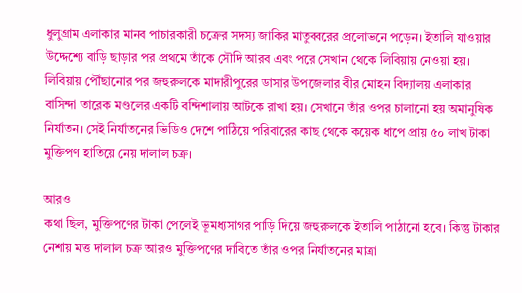ধুলুগ্রাম এলাকার মানব পাচারকারী চক্রের সদস্য জাকির মাতুব্বরের প্রলোভনে পড়েন। ইতালি যাওয়ার উদ্দেশ্যে বাড়ি ছাড়ার পর প্রথমে তাঁকে সৌদি আরব এবং পরে সেখান থেকে লিবিয়ায় নেওয়া হয়। লিবিয়ায় পৌঁছানোর পর জহুরুলকে মাদারীপুরের ডাসার উপজেলার বীর মোহন বিদ্যালয় এলাকার বাসিন্দা তারেক মণ্ডলের একটি বন্দিশালায় আটকে রাখা হয়। সেখানে তাঁর ওপর চালানো হয় অমানুষিক নির্যাতন। সেই নির্যাতনের ভিডিও দেশে পাঠিয়ে পরিবারের কাছ থেকে কয়েক ধাপে প্রায় ৫০ লাখ টাকা মুক্তিপণ হাতিয়ে নেয় দালাল চক্র।

আরও
কথা ছিল, মুক্তিপণের টাকা পেলেই ভূমধ্যসাগর পাড়ি দিয়ে জহুরুলকে ইতালি পাঠানো হবে। কিন্তু টাকার নেশায় মত্ত দালাল চক্র আরও মুক্তিপণের দাবিতে তাঁর ওপর নির্যাতনের মাত্রা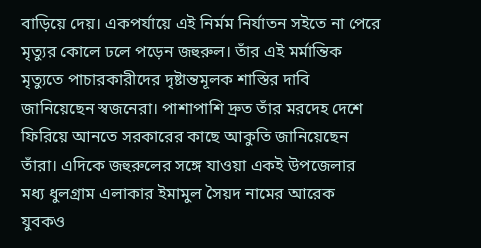বাড়িয়ে দেয়। একপর্যায়ে এই নির্মম নির্যাতন সইতে না পেরে মৃত্যুর কোলে ঢলে পড়েন জহুরুল। তাঁর এই মর্মান্তিক মৃত্যুতে পাচারকারীদের দৃষ্টান্তমূলক শাস্তির দাবি জানিয়েছেন স্বজনেরা। পাশাপাশি দ্রুত তাঁর মরদেহ দেশে ফিরিয়ে আনতে সরকারের কাছে আকুতি জানিয়েছেন তাঁরা। এদিকে জহুরুলের সঙ্গে যাওয়া একই উপজেলার মধ্য ধুলগ্রাম এলাকার ইমামুল সৈয়দ নামের আরেক যুবকও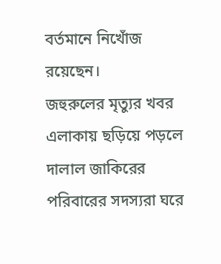বর্তমানে নিখোঁজ রয়েছেন।
জহুরুলের মৃত্যুর খবর এলাকায় ছড়িয়ে পড়লে দালাল জাকিরের পরিবারের সদস্যরা ঘরে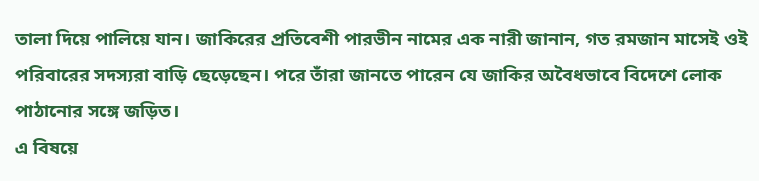তালা দিয়ে পালিয়ে যান। জাকিরের প্রতিবেশী পারভীন নামের এক নারী জানান, গত রমজান মাসেই ওই পরিবারের সদস্যরা বাড়ি ছেড়েছেন। পরে তাঁরা জানতে পারেন যে জাকির অবৈধভাবে বিদেশে লোক পাঠানোর সঙ্গে জড়িত।
এ বিষয়ে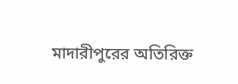মাদারীপুরের অতিরিক্ত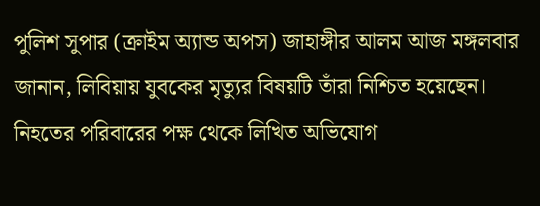পুলিশ সুপার (ক্রাইম অ্যান্ড অপস) জাহাঙ্গীর আলম আজ মঙ্গলবার জানান, লিবিয়ায় যুবকের মৃত্যুর বিষয়টি তাঁরা নিশ্চিত হয়েছেন। নিহতের পরিবারের পক্ষ থেকে লিখিত অভিযোগ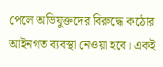পেলে অভিযুক্তদের বিরুদ্ধে কঠোর আইনগত ব্যবস্থা নেওয়া হবে। একই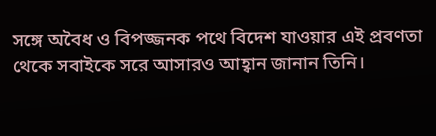সঙ্গে অবৈধ ও বিপজ্জনক পথে বিদেশ যাওয়ার এই প্রবণতা থেকে সবাইকে সরে আসারও আহ্বান জানান তিনি।